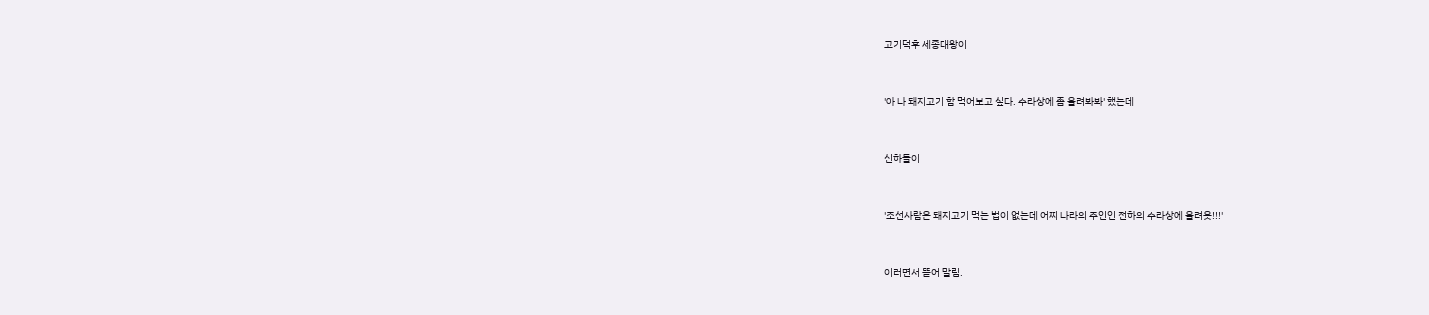고기덕후 세종대왕이


'아 나 돼지고기 함 먹어보고 싶다. 수라상에 좀 올려봐봐' 했는데


신하들이


'조선사람은 돼지고기 먹는 법이 없는데 어찌 나라의 주인인 전하의 수라상에 올려욧!!!'


이러면서 뜯어 말림.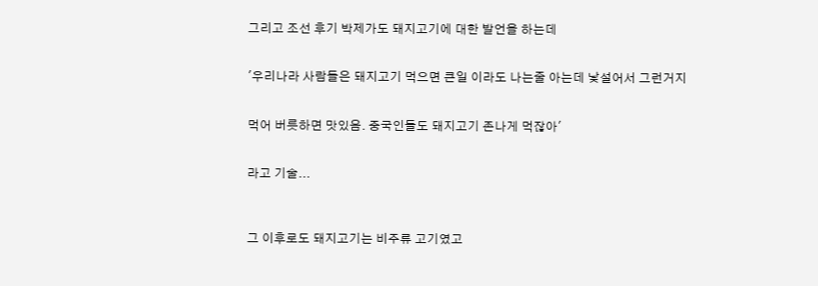그리고 조선 후기 박제가도 돼지고기에 대한 발언을 하는데


'우리나라 사람들은 돼지고기 먹으면 큰일 이라도 나는줄 아는데 낯설어서 그런거지


먹어 버릇하면 맛있음. 중국인들도 돼지고기 존나게 먹잖아'


라고 기술...



그 이후로도 돼지고기는 비주류 고기였고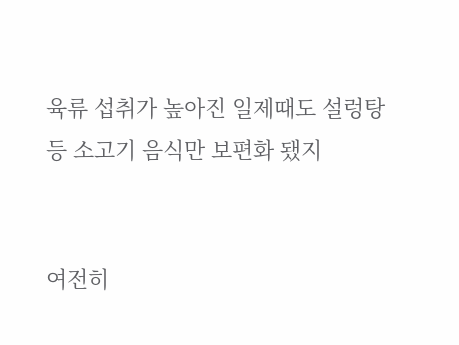육류 섭취가 높아진 일제때도 설렁탕 등 소고기 음식만 보편화 됐지


여전히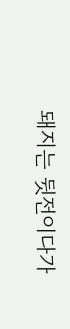돼지는 뒷전이다가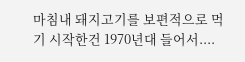마침내 돼지고기를 보편적으로 먹기 시작한건 1970년대 들어서....